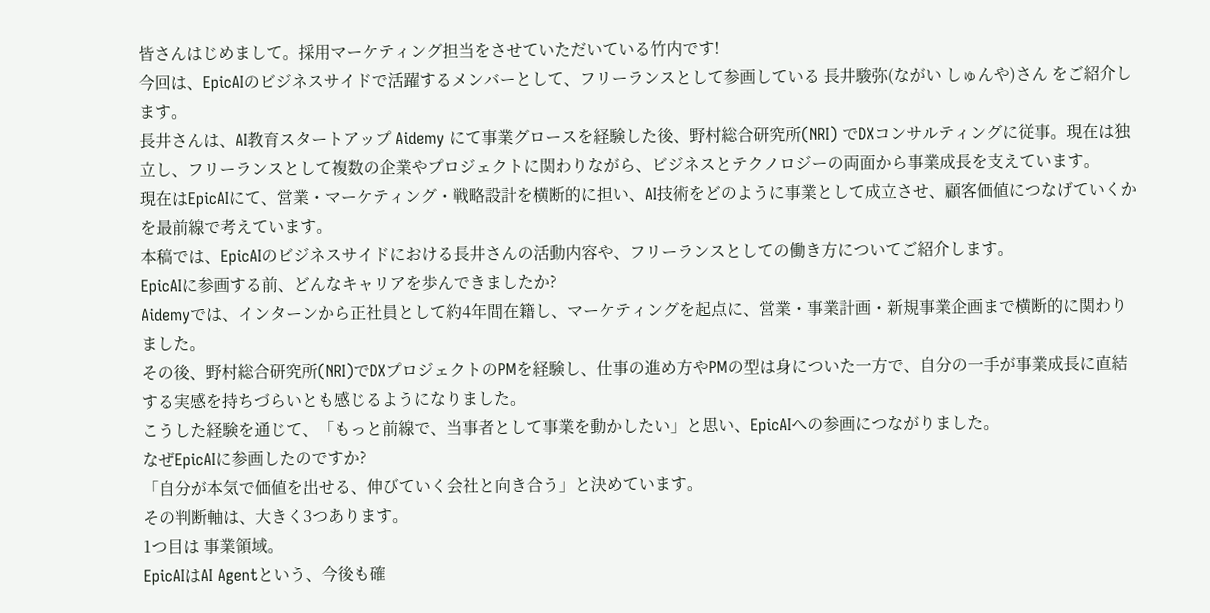皆さんはじめまして。採用マーケティング担当をさせていただいている竹内です!
今回は、EpicAIのビジネスサイドで活躍するメンバーとして、フリーランスとして参画している 長井駿弥(ながい しゅんや)さん をご紹介します。
長井さんは、AI教育スタートアップ Aidemy にて事業グロースを経験した後、野村総合研究所(NRI) でDXコンサルティングに従事。現在は独立し、フリーランスとして複数の企業やプロジェクトに関わりながら、ビジネスとテクノロジーの両面から事業成長を支えています。
現在はEpicAIにて、営業・マーケティング・戦略設計を横断的に担い、AI技術をどのように事業として成立させ、顧客価値につなげていくかを最前線で考えています。
本稿では、EpicAIのビジネスサイドにおける長井さんの活動内容や、フリーランスとしての働き方についてご紹介します。
EpicAIに参画する前、どんなキャリアを歩んできましたか?
Aidemyでは、インターンから正社員として約4年間在籍し、マーケティングを起点に、営業・事業計画・新規事業企画まで横断的に関わりました。
その後、野村総合研究所(NRI)でDXプロジェクトのPMを経験し、仕事の進め方やPMの型は身についた一方で、自分の一手が事業成長に直結する実感を持ちづらいとも感じるようになりました。
こうした経験を通じて、「もっと前線で、当事者として事業を動かしたい」と思い、EpicAIへの参画につながりました。
なぜEpicAIに参画したのですか?
「自分が本気で価値を出せる、伸びていく会社と向き合う」と決めています。
その判断軸は、大きく3つあります。
1つ目は 事業領域。
EpicAIはAI Agentという、今後も確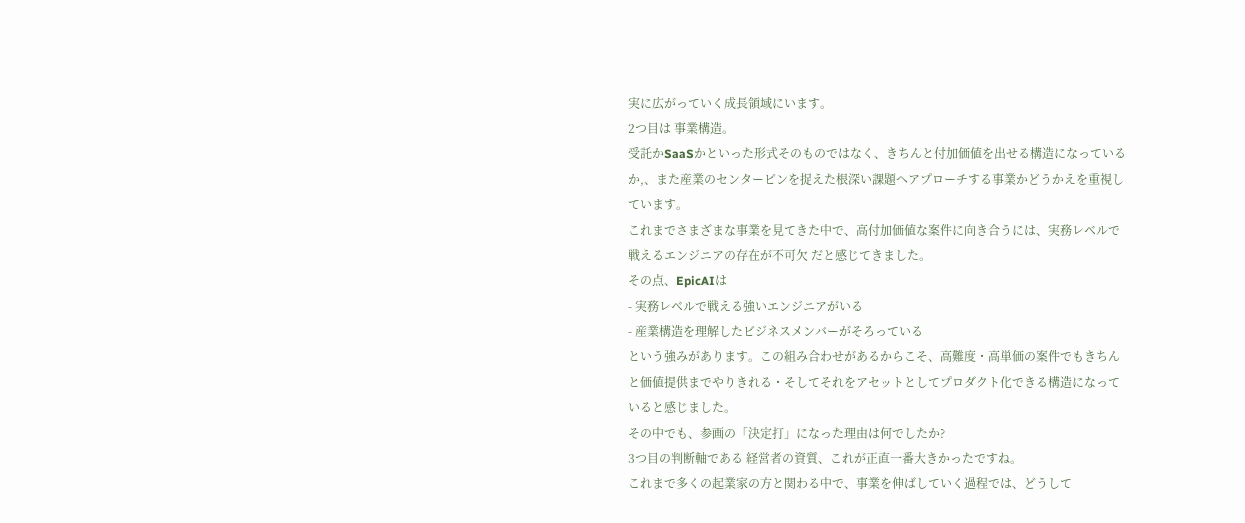実に広がっていく成長領域にいます。
2つ目は 事業構造。
受託かSaaSかといった形式そのものではなく、きちんと付加価値を出せる構造になっているか,、また産業のセンターピンを捉えた根深い課題へアプローチする事業かどうかえを重視しています。
これまでさまざまな事業を見てきた中で、高付加価値な案件に向き合うには、実務レベルで戦えるエンジニアの存在が不可欠 だと感じてきました。
その点、EpicAIは
- 実務レベルで戦える強いエンジニアがいる
- 産業構造を理解したビジネスメンバーがそろっている
という強みがあります。この組み合わせがあるからこそ、高難度・高単価の案件でもきちんと価値提供までやりきれる・そしてそれをアセットとしてプロダクト化できる構造になっていると感じました。
その中でも、参画の「決定打」になった理由は何でしたか?
3つ目の判断軸である 経営者の資質、これが正直一番大きかったですね。
これまで多くの起業家の方と関わる中で、事業を伸ばしていく過程では、どうして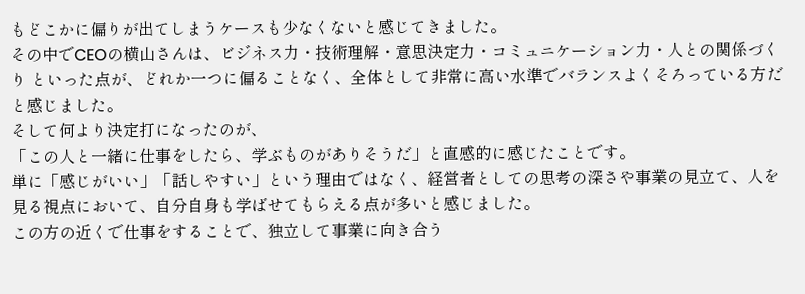もどこかに偏りが出てしまうケースも少なくないと感じてきました。
その中でCEOの横山さんは、ビジネス力・技術理解・意思決定力・コミュニケーション力・人との関係づくり といった点が、どれか一つに偏ることなく、全体として非常に高い水準でバランスよくそろっている方だと感じました。
そして何より決定打になったのが、
「この人と一緒に仕事をしたら、学ぶものがありそうだ」と直感的に感じたことです。
単に「感じがいい」「話しやすい」という理由ではなく、経営者としての思考の深さや事業の見立て、人を見る視点において、自分自身も学ばせてもらえる点が多いと感じました。
この方の近くで仕事をすることで、独立して事業に向き合う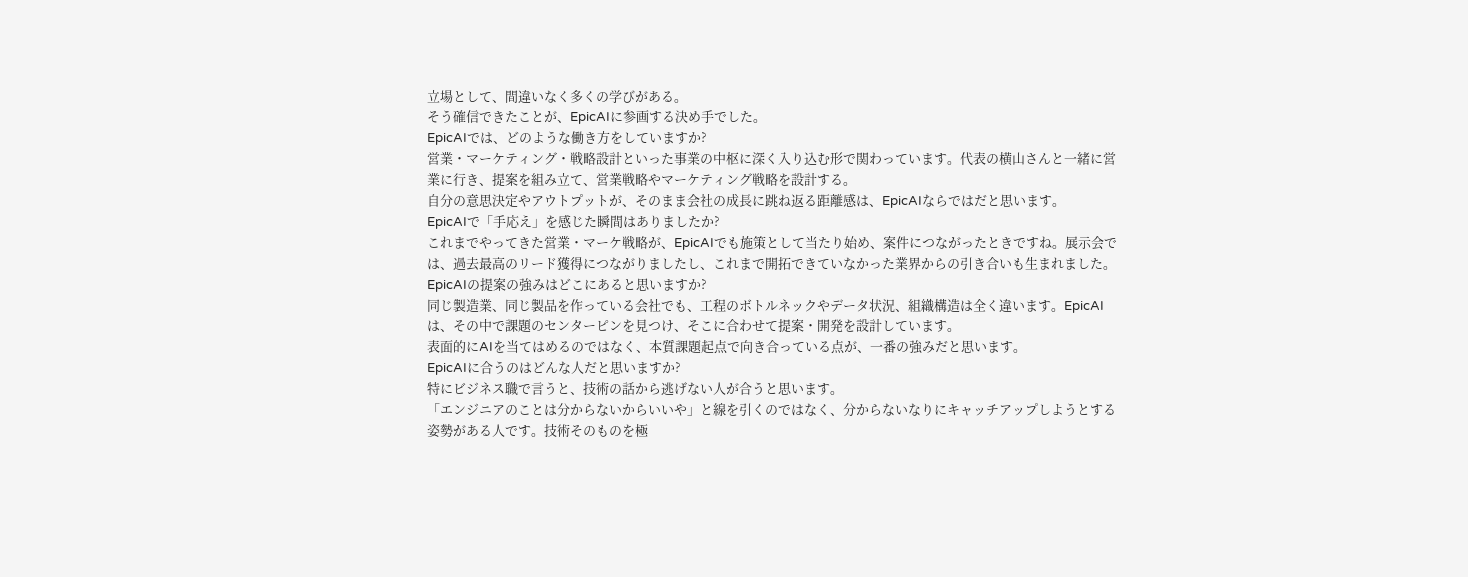立場として、間違いなく多くの学びがある。
そう確信できたことが、EpicAIに参画する決め手でした。
EpicAIでは、どのような働き方をしていますか?
営業・マーケティング・戦略設計といった事業の中枢に深く入り込む形で関わっています。代表の横山さんと一緒に営業に行き、提案を組み立て、営業戦略やマーケティング戦略を設計する。
自分の意思決定やアウトプットが、そのまま会社の成長に跳ね返る距離感は、EpicAIならではだと思います。
EpicAIで「手応え」を感じた瞬間はありましたか?
これまでやってきた営業・マーケ戦略が、EpicAIでも施策として当たり始め、案件につながったときですね。展示会では、過去最高のリード獲得につながりましたし、これまで開拓できていなかった業界からの引き合いも生まれました。
EpicAIの提案の強みはどこにあると思いますか?
同じ製造業、同じ製品を作っている会社でも、工程のボトルネックやデータ状況、組織構造は全く違います。EpicAIは、その中で課題のセンターピンを見つけ、そこに合わせて提案・開発を設計しています。
表面的にAIを当てはめるのではなく、本質課題起点で向き合っている点が、一番の強みだと思います。
EpicAIに合うのはどんな人だと思いますか?
特にビジネス職で言うと、技術の話から逃げない人が合うと思います。
「エンジニアのことは分からないからいいや」と線を引くのではなく、分からないなりにキャッチアップしようとする姿勢がある人です。技術そのものを極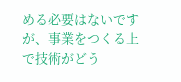める必要はないですが、事業をつくる上で技術がどう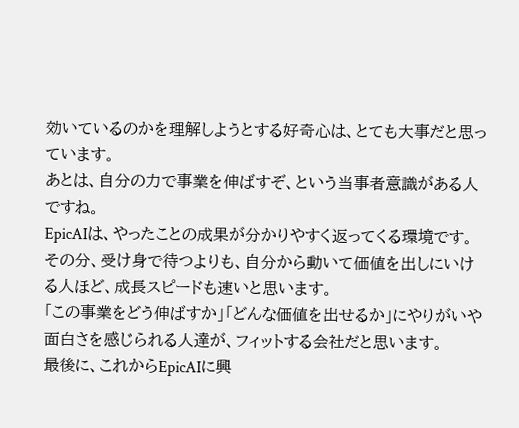効いているのかを理解しようとする好奇心は、とても大事だと思っています。
あとは、自分の力で事業を伸ばすぞ、という当事者意識がある人ですね。
EpicAIは、やったことの成果が分かりやすく返ってくる環境です。
その分、受け身で待つよりも、自分から動いて価値を出しにいける人ほど、成長スピードも速いと思います。
「この事業をどう伸ばすか」「どんな価値を出せるか」にやりがいや面白さを感じられる人達が、フィットする会社だと思います。
最後に、これからEpicAIに興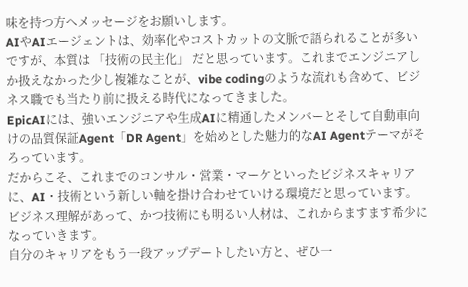味を持つ方へメッセージをお願いします。
AIやAIエージェントは、効率化やコストカットの文脈で語られることが多いですが、本質は 「技術の民主化」 だと思っています。これまでエンジニアしか扱えなかった少し複雑なことが、vibe codingのような流れも含めて、ビジネス職でも当たり前に扱える時代になってきました。
EpicAIには、強いエンジニアや生成AIに精通したメンバーとそして自動車向けの品質保証Agent「DR Agent」を始めとした魅力的なAI Agentテーマがそろっています。
だからこそ、これまでのコンサル・営業・マーケといったビジネスキャリアに、AI・技術という新しい軸を掛け合わせていける環境だと思っています。
ビジネス理解があって、かつ技術にも明るい人材は、これからますます希少になっていきます。
自分のキャリアをもう一段アップデートしたい方と、ぜひ一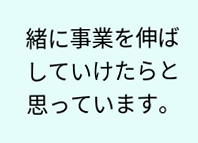緒に事業を伸ばしていけたらと思っています。